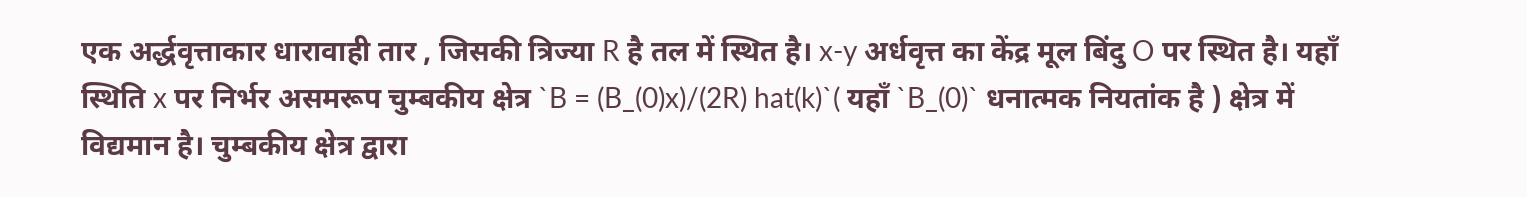एक अर्द्धवृत्ताकार धारावाही तार , जिसकी त्रिज्या R है तल में स्थित है। x-y अर्धवृत्त का केंद्र मूल बिंदु O पर स्थित है। यहाँ स्थिति x पर निर्भर असमरूप चुम्बकीय क्षेत्र `B = (B_(0)x)/(2R) hat(k)`( यहाँ `B_(0)` धनात्मक नियतांक है ) क्षेत्र में विद्यमान है। चुम्बकीय क्षेत्र द्वारा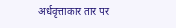अर्धवृत्ताकार तार पर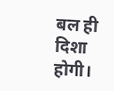बल ही दिशा होगी।